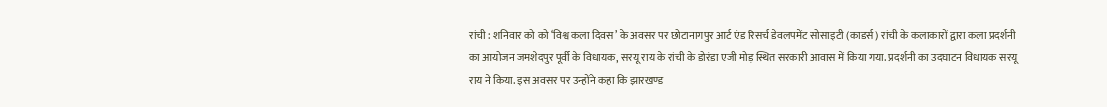रांची : शनिवार को को ‘विश्व कला दिवस’ के अवसर पर छोटानागपुर आर्ट एंड रिसर्च डेवलपमेंट सोसाइटी (काडर्स) रांची के कलाकारों द्वारा कला प्रदर्शनी का आयोजन जमशेदपुर पूर्वी के विधायक, सरयू राय के रांची के डोरंडा एजी मोड़ स्थित सरकारी आवास में किया गया. प्रदर्शनी का उदघाटन विधायक सरयू राय ने किया. इस अवसर पर उन्होंने कहा कि झारखण्ड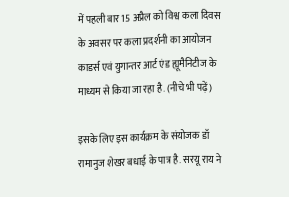में पहली बार 15 अप्रैल को विश्व कला दिवस के अवसर पर कला प्रदर्शनी का आयोजन काडर्स एवं युगान्तर आर्ट एंड ह्यूमैनिटीज के माध्यम से किया जा रहा है. (नीचे भी पढ़ें)

इसके लिए इस कार्यक्रम के संयोजक डॉ रामानुज शेखर बधाई के पात्र है. सरयू राय ने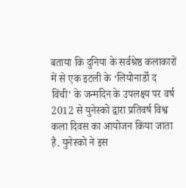बताया कि दुनिया के सर्वश्रेष्ठ कलाकारों में से एक इटली के ‘लियोनार्डो द विंची’ के जन्मदिन के उपलक्ष्य पर वर्ष 2012 से युनेस्को द्वारा प्रतिवर्ष विश्व कला दिवस का आयोजन किया जाता है. युनेस्को ने इस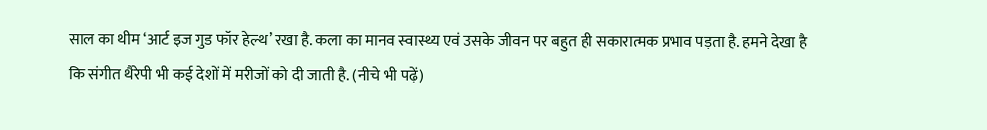साल का थीम ‘आर्ट इज गुड फॉर हेल्थ’ रखा है. कला का मानव स्वास्थ्य एवं उसके जीवन पर बहुत ही सकारात्मक प्रभाव पड़ता है. हमने देखा है कि संगीत थैरेपी भी कई देशों में मरीजों को दी जाती है. (नीचे भी पढ़ें)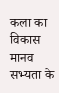कला का विकास मानव सभ्यता के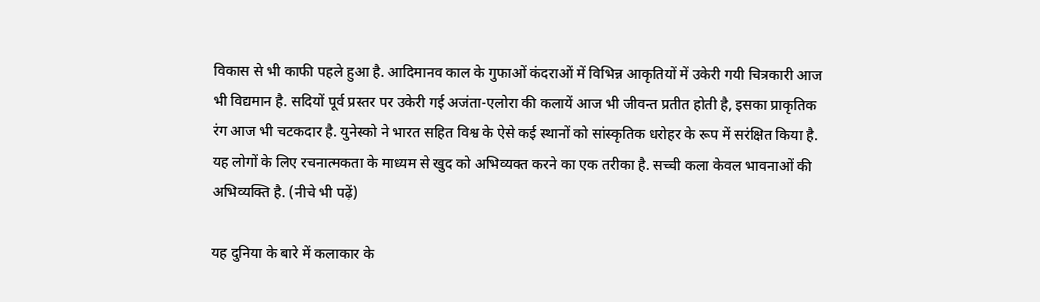विकास से भी काफी पहले हुआ है. आदिमानव काल के गुफाओं कंदराओं में विभिन्न आकृतियों में उकेरी गयी चित्रकारी आज भी विद्यमान है. सदियों पूर्व प्रस्तर पर उकेरी गई अजंता-एलोरा की कलायें आज भी जीवन्त प्रतीत होती है, इसका प्राकृतिक रंग आज भी चटकदार है. युनेस्को ने भारत सहित विश्व के ऐसे कई स्थानों को सांस्कृतिक धरोहर के रूप में सरंक्षित किया है. यह लोगों के लिए रचनात्मकता के माध्यम से खुद को अभिव्यक्त करने का एक तरीका है. सच्ची कला केवल भावनाओं की अभिव्यक्ति है. (नीचे भी पढ़ें)

यह दुनिया के बारे में कलाकार के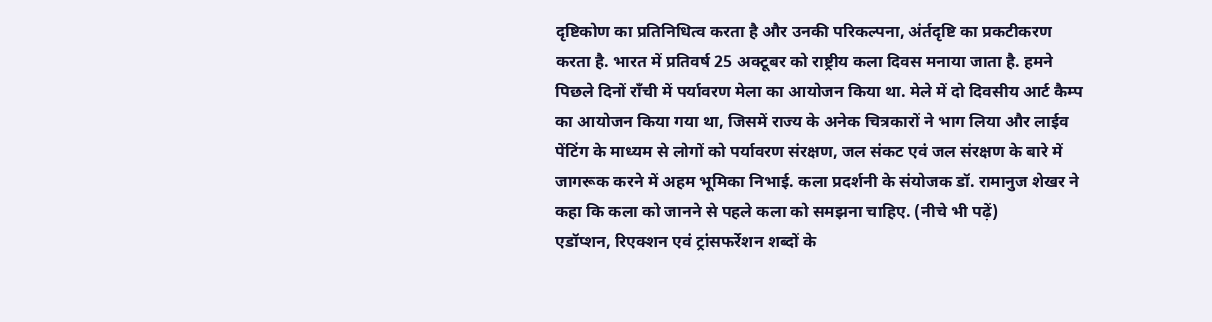दृष्टिकोण का प्रतिनिधित्व करता है और उनकी परिकल्पना, अंर्तदृष्टि का प्रकटीकरण करता है. भारत में प्रतिवर्ष 25 अक्टूबर को राष्ट्रीय कला दिवस मनाया जाता है. हमने पिछले दिनों राँची में पर्यावरण मेला का आयोजन किया था. मेले में दो दिवसीय आर्ट कैम्प का आयोजन किया गया था, जिसमें राज्य के अनेक चित्रकारों ने भाग लिया और लाईव पेंटिंग के माध्यम से लोगों को पर्यावरण संरक्षण, जल संकट एवं जल संरक्षण के बारे में जागरूक करने में अहम भूमिका निभाई. कला प्रदर्शनी के संयोजक डॉ. रामानुज शेखर ने कहा कि कला को जानने से पहले कला को समझना चाहिए. (नीचे भी पढ़ें)
एडॉप्शन, रिएक्शन एवं ट्रांसफर्रेशन शब्दों के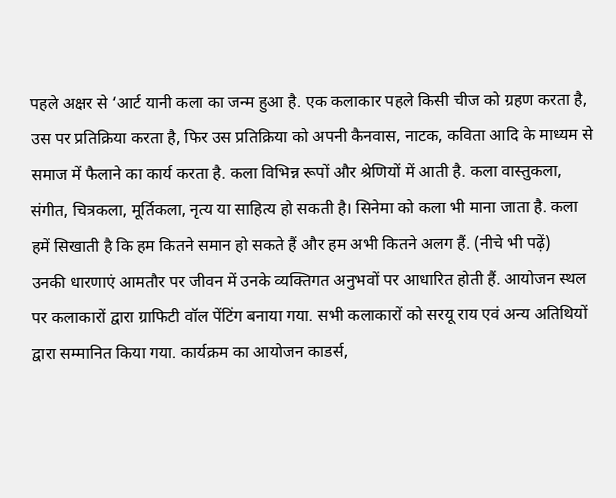पहले अक्षर से ‘आर्ट यानी कला का जन्म हुआ है. एक कलाकार पहले किसी चीज को ग्रहण करता है, उस पर प्रतिक्रिया करता है, फिर उस प्रतिक्रिया को अपनी कैनवास, नाटक, कविता आदि के माध्यम से समाज में फैलाने का कार्य करता है. कला विभिन्न रूपों और श्रेणियों में आती है. कला वास्तुकला, संगीत, चित्रकला, मूर्तिकला, नृत्य या साहित्य हो सकती है। सिनेमा को कला भी माना जाता है. कला हमें सिखाती है कि हम कितने समान हो सकते हैं और हम अभी कितने अलग हैं. (नीचे भी पढ़ें)
उनकी धारणाएं आमतौर पर जीवन में उनके व्यक्तिगत अनुभवों पर आधारित होती हैं. आयोजन स्थल पर कलाकारों द्वारा ग्राफिटी वॉल पेंटिंग बनाया गया. सभी कलाकारों को सरयू राय एवं अन्य अतिथियों द्वारा सम्मानित किया गया. कार्यक्रम का आयोजन काडर्स,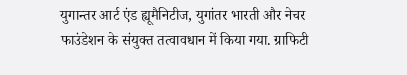युगान्तर आर्ट एंड ह्यूमैनिटीज, युगांतर भारती और नेचर फाउंडेशन के संयुक्त तत्वावधान में किया गया. ग्राफिटी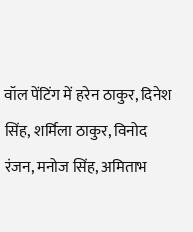वॉल पेंटिंग में हरेन ठाकुर, दिनेश सिंह, शर्मिला ठाकुर, विनोद रंजन, मनोज सिंह, अमिताभ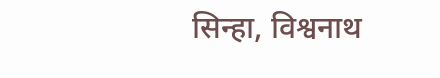सिन्हा, विश्वनाथ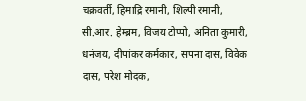चक्रवर्ती, हिमाद्रि रमानी, शिल्पी रमानी, सी.आर. हेम्ब्रम, विजय टोप्पो, अनिता कुमारी, धनंजय, दीपांकर कर्मकार, सपना दास, विवेक दास, परेश मोदक,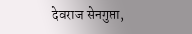देवराज सेनगुप्ता,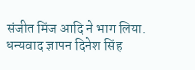संजीत मिंज आदि ने भाग लिया. धन्यवाद ज्ञापन दिनेश सिंह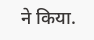ने किया.